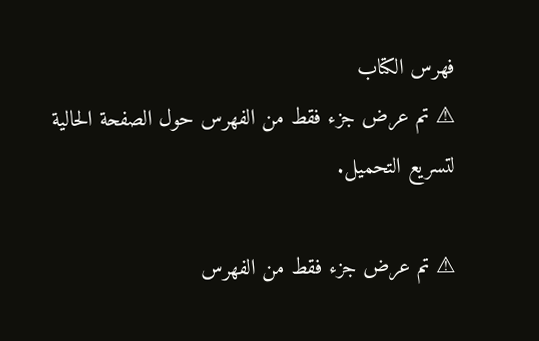فهرس الكتاب
⚠ تم عرض جزء فقط من الفهرس حول الصفحة الحالية لتسريع التحميل.

⚠ تم عرض جزء فقط من الفهرس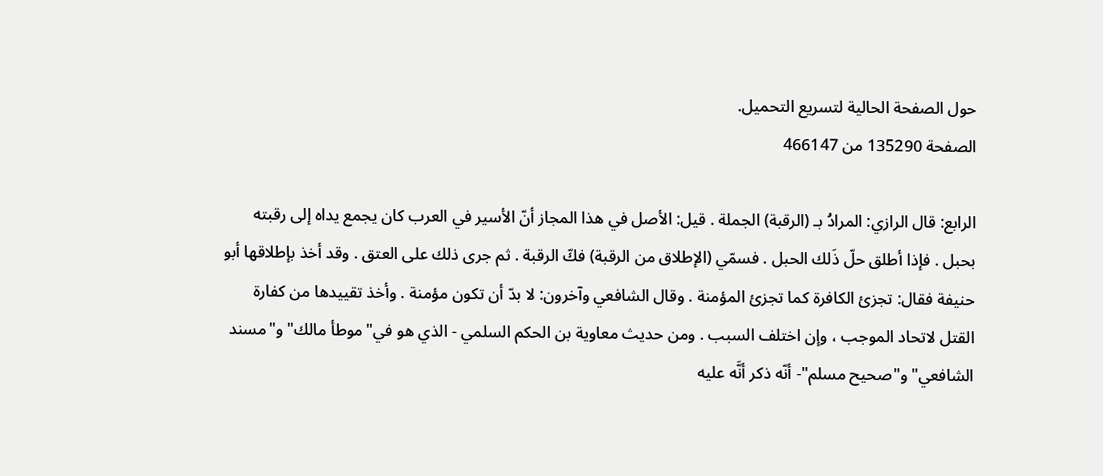حول الصفحة الحالية لتسريع التحميل.
الصفحة 135290 من 466147

الرابع: قال الرازي: المرادُ بـ (الرقبة) الجملة . قيل: الأصل في هذا المجاز أنّ الأسير في العرب كان يجمع يداه إلى رقبته بحبل . فإذا أطلق حلّ ذَلك الحبل . فسمّي (الإطلاق من الرقبة) فكّ الرقبة . ثم جرى ذلك على العتق . وقد أخذ بإطلاقها أبو حنيفة فقال: تجزئ الكافرة كما تجزئ المؤمنة . وقال الشافعي وآخرون: لا بدّ أن تكون مؤمنة . وأخذ تقييدها من كفارة القتل لاتحاد الموجب ، وإن اختلف السبب . ومن حديث معاوية بن الحكم السلمي - الذي هو في"موطأ مالك"و"مسند الشافعي"و"صحيح مسلم"- أنّه ذكر أنَّه عليه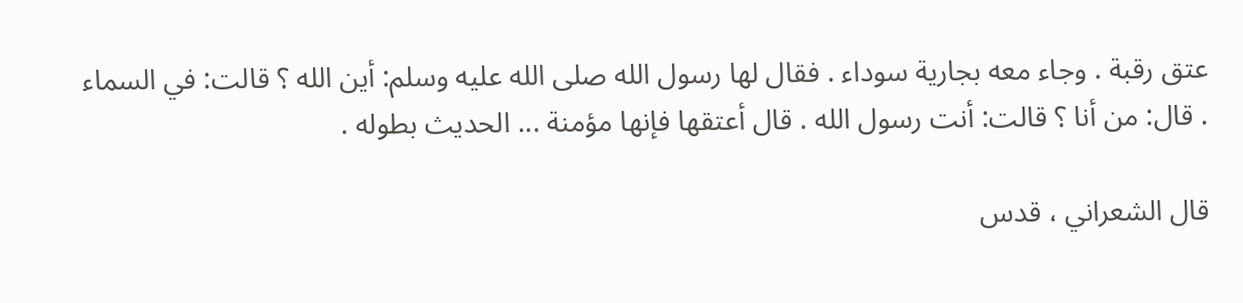عتق رقبة . وجاء معه بجارية سوداء . فقال لها رسول الله صلى الله عليه وسلم: أين الله ؟ قالت: في السماء . قال: من أنا ؟ قالت: أنت رسول الله . قال أعتقها فإنها مؤمنة ... الحديث بطوله .

قال الشعراني ، قدس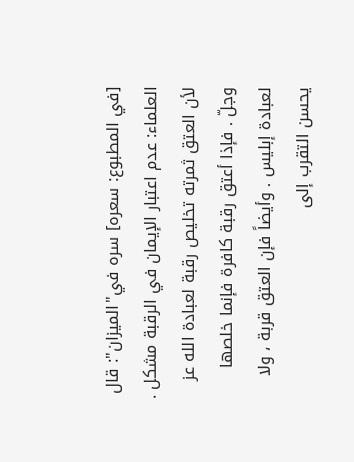[في المطبوع: سعره] سره في"الميزان": قال العلماء: عدم اعتبار الإيمان في الرقبة مشكل . لأن العتق ثمرته تخليص رقبة لعبادة الله عز وجلّ . فإذا أعتق رقبة كافرة فإنما خلصها لعبادة إبليس . وأيضاً فإن العتق قربة ، ولا يحسن التقرب إلى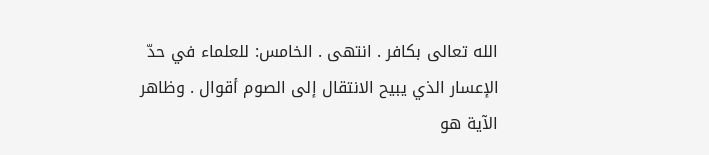الله تعالى بكافر . انتهى . الخامس: للعلماء في حدّ الإعسار الذي يبيح الانتقال إلى الصوم أقوال . وظاهر الآية هو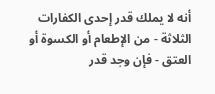أنه لا يملك قدر إحدى الكفارات الثلاثة - من الإطعام أو الكسوة أو العتق - فإن وجد قدر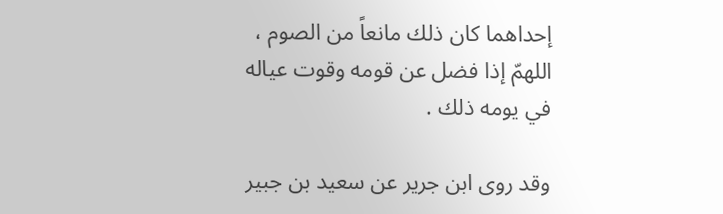إحداهما كان ذلك مانعاً من الصوم ، اللهمّ إذا فضل عن قومه وقوت عياله في يومه ذلك .

وقد روى ابن جرير عن سعيد بن جبير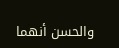والحسن أنهما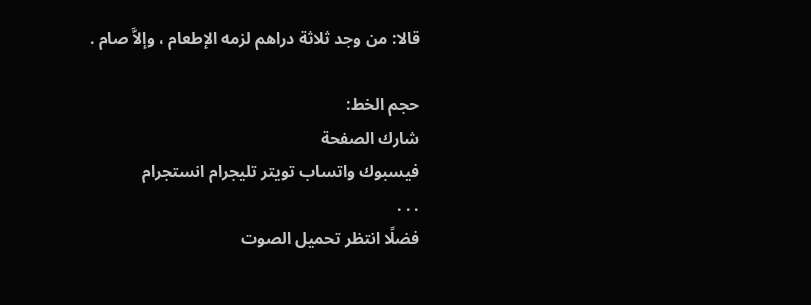قالا: من وجد ثلاثة دراهم لزمه الإطعام ، وإلاَّ صام .

حجم الخط:
شارك الصفحة
فيسبوك واتساب تويتر تليجرام انستجرام
. . .
فضلًا انتظر تحميل الصوت